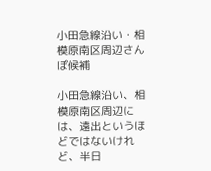小田急線沿い・相模原南区周辺さんぽ候補

小田急線沿い、相模原南区周辺には、遠出というほどではないけれど、半日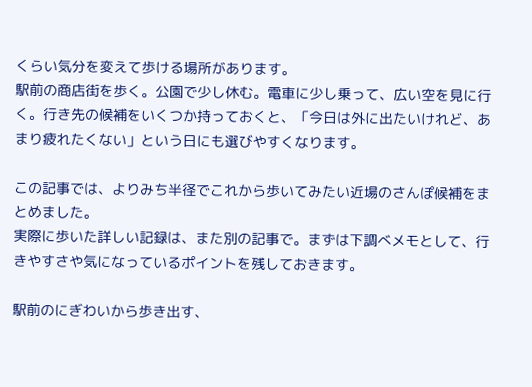くらい気分を変えて歩ける場所があります。
駅前の商店街を歩く。公園で少し休む。電車に少し乗って、広い空を見に行く。行き先の候補をいくつか持っておくと、「今日は外に出たいけれど、あまり疲れたくない」という日にも選びやすくなります。

この記事では、よりみち半径でこれから歩いてみたい近場のさんぽ候補をまとめました。
実際に歩いた詳しい記録は、また別の記事で。まずは下調べメモとして、行きやすさや気になっているポイントを残しておきます。

駅前のにぎわいから歩き出す、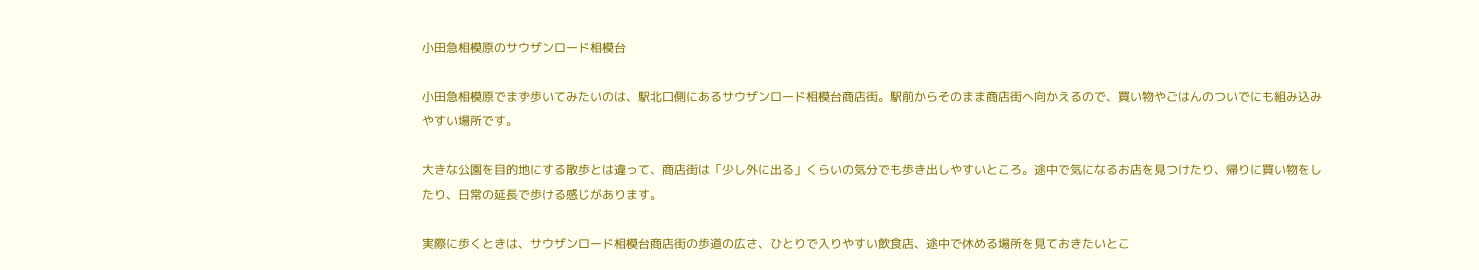小田急相模原のサウザンロード相模台

小田急相模原でまず歩いてみたいのは、駅北口側にあるサウザンロード相模台商店街。駅前からそのまま商店街へ向かえるので、買い物やごはんのついでにも組み込みやすい場所です。

大きな公園を目的地にする散歩とは違って、商店街は「少し外に出る」くらいの気分でも歩き出しやすいところ。途中で気になるお店を見つけたり、帰りに買い物をしたり、日常の延長で歩ける感じがあります。

実際に歩くときは、サウザンロード相模台商店街の歩道の広さ、ひとりで入りやすい飲食店、途中で休める場所を見ておきたいとこ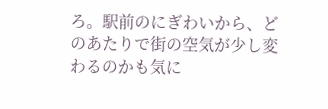ろ。駅前のにぎわいから、どのあたりで街の空気が少し変わるのかも気に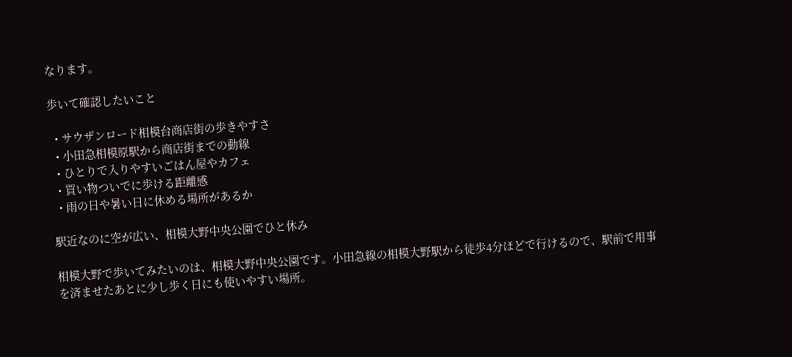なります。

歩いて確認したいこと

  • サウザンロード相模台商店街の歩きやすさ
  • 小田急相模原駅から商店街までの動線
  • ひとりで入りやすいごはん屋やカフェ
  • 買い物ついでに歩ける距離感
  • 雨の日や暑い日に休める場所があるか

駅近なのに空が広い、相模大野中央公園でひと休み

相模大野で歩いてみたいのは、相模大野中央公園です。小田急線の相模大野駅から徒歩4分ほどで行けるので、駅前で用事を済ませたあとに少し歩く日にも使いやすい場所。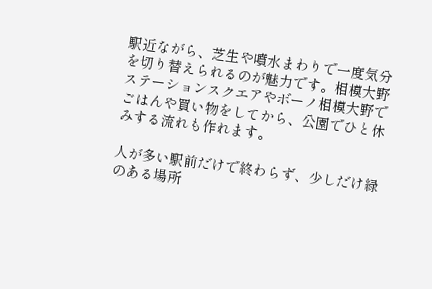駅近ながら、芝生や噴水まわりで一度気分を切り替えられるのが魅力です。相模大野ステーションスクエアやボーノ相模大野でごはんや買い物をしてから、公園でひと休みする流れも作れます。

人が多い駅前だけで終わらず、少しだけ緑のある場所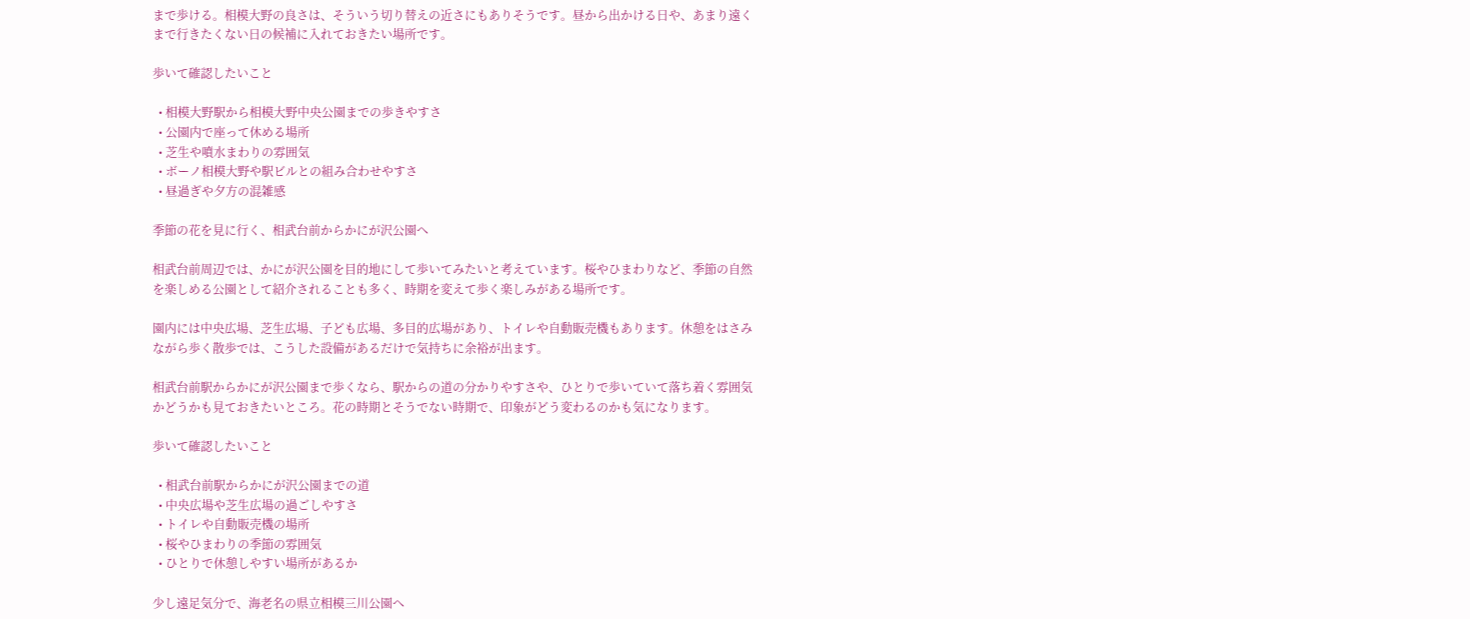まで歩ける。相模大野の良さは、そういう切り替えの近さにもありそうです。昼から出かける日や、あまり遠くまで行きたくない日の候補に入れておきたい場所です。

歩いて確認したいこと

  • 相模大野駅から相模大野中央公園までの歩きやすさ
  • 公園内で座って休める場所
  • 芝生や噴水まわりの雰囲気
  • ボーノ相模大野や駅ビルとの組み合わせやすさ
  • 昼過ぎや夕方の混雑感

季節の花を見に行く、相武台前からかにが沢公園へ

相武台前周辺では、かにが沢公園を目的地にして歩いてみたいと考えています。桜やひまわりなど、季節の自然を楽しめる公園として紹介されることも多く、時期を変えて歩く楽しみがある場所です。

園内には中央広場、芝生広場、子ども広場、多目的広場があり、トイレや自動販売機もあります。休憩をはさみながら歩く散歩では、こうした設備があるだけで気持ちに余裕が出ます。

相武台前駅からかにが沢公園まで歩くなら、駅からの道の分かりやすさや、ひとりで歩いていて落ち着く雰囲気かどうかも見ておきたいところ。花の時期とそうでない時期で、印象がどう変わるのかも気になります。

歩いて確認したいこと

  • 相武台前駅からかにが沢公園までの道
  • 中央広場や芝生広場の過ごしやすさ
  • トイレや自動販売機の場所
  • 桜やひまわりの季節の雰囲気
  • ひとりで休憩しやすい場所があるか

少し遠足気分で、海老名の県立相模三川公園へ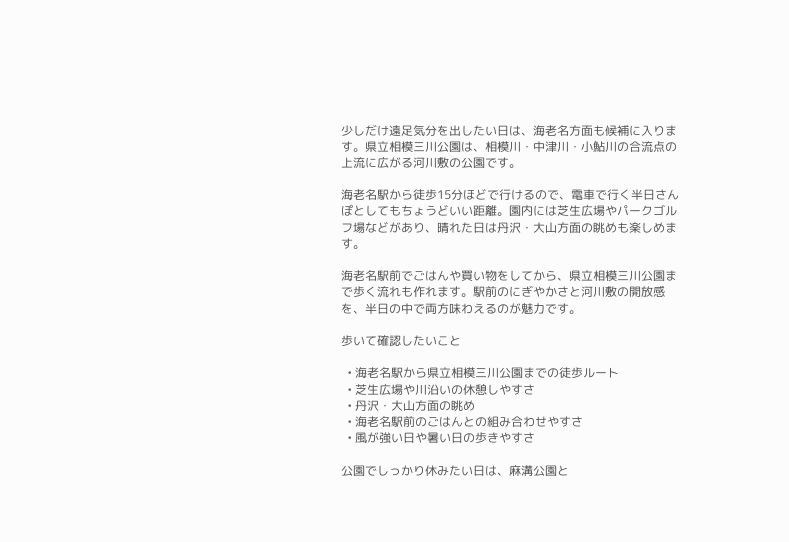少しだけ遠足気分を出したい日は、海老名方面も候補に入ります。県立相模三川公園は、相模川・中津川・小鮎川の合流点の上流に広がる河川敷の公園です。

海老名駅から徒歩15分ほどで行けるので、電車で行く半日さんぽとしてもちょうどいい距離。園内には芝生広場やパークゴルフ場などがあり、晴れた日は丹沢・大山方面の眺めも楽しめます。

海老名駅前でごはんや買い物をしてから、県立相模三川公園まで歩く流れも作れます。駅前のにぎやかさと河川敷の開放感を、半日の中で両方味わえるのが魅力です。

歩いて確認したいこと

  • 海老名駅から県立相模三川公園までの徒歩ルート
  • 芝生広場や川沿いの休憩しやすさ
  • 丹沢・大山方面の眺め
  • 海老名駅前のごはんとの組み合わせやすさ
  • 風が強い日や暑い日の歩きやすさ

公園でしっかり休みたい日は、麻溝公園と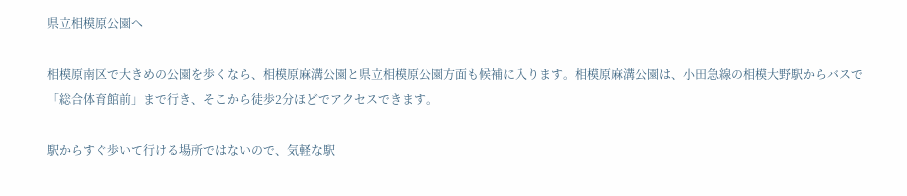県立相模原公園へ

相模原南区で大きめの公園を歩くなら、相模原麻溝公園と県立相模原公園方面も候補に入ります。相模原麻溝公園は、小田急線の相模大野駅からバスで「総合体育館前」まで行き、そこから徒歩2分ほどでアクセスできます。

駅からすぐ歩いて行ける場所ではないので、気軽な駅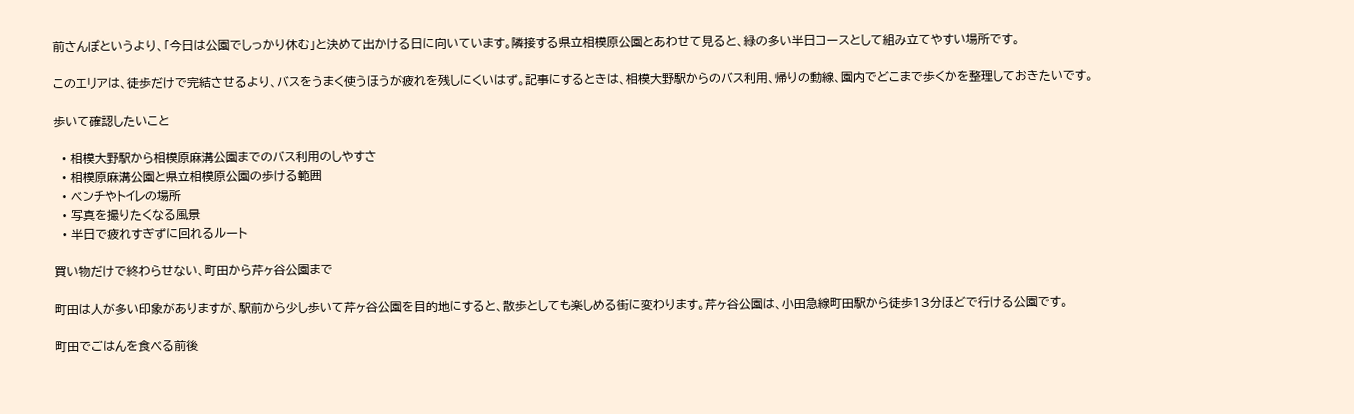前さんぽというより、「今日は公園でしっかり休む」と決めて出かける日に向いています。隣接する県立相模原公園とあわせて見ると、緑の多い半日コースとして組み立てやすい場所です。

このエリアは、徒歩だけで完結させるより、バスをうまく使うほうが疲れを残しにくいはず。記事にするときは、相模大野駅からのバス利用、帰りの動線、園内でどこまで歩くかを整理しておきたいです。

歩いて確認したいこと

  • 相模大野駅から相模原麻溝公園までのバス利用のしやすさ
  • 相模原麻溝公園と県立相模原公園の歩ける範囲
  • ベンチやトイレの場所
  • 写真を撮りたくなる風景
  • 半日で疲れすぎずに回れるルート

買い物だけで終わらせない、町田から芹ヶ谷公園まで

町田は人が多い印象がありますが、駅前から少し歩いて芹ヶ谷公園を目的地にすると、散歩としても楽しめる街に変わります。芹ヶ谷公園は、小田急線町田駅から徒歩13分ほどで行ける公園です。

町田でごはんを食べる前後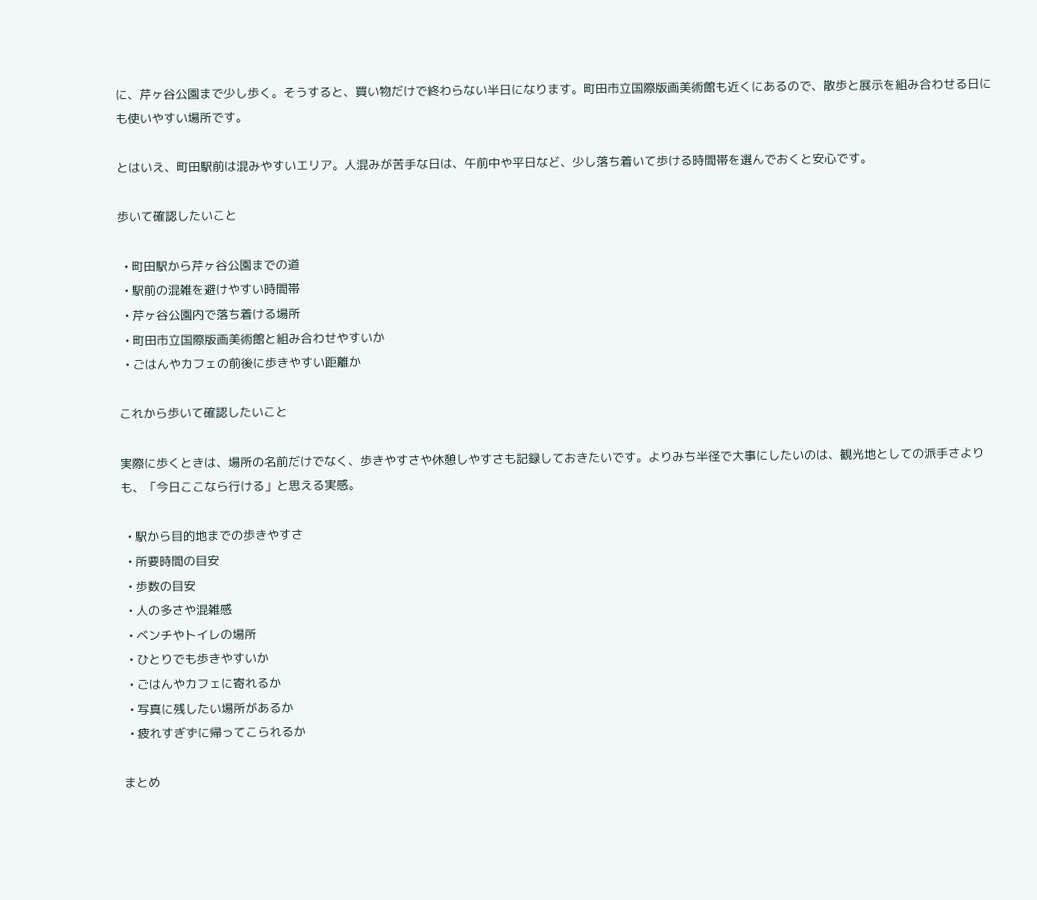に、芹ヶ谷公園まで少し歩く。そうすると、買い物だけで終わらない半日になります。町田市立国際版画美術館も近くにあるので、散歩と展示を組み合わせる日にも使いやすい場所です。

とはいえ、町田駅前は混みやすいエリア。人混みが苦手な日は、午前中や平日など、少し落ち着いて歩ける時間帯を選んでおくと安心です。

歩いて確認したいこと

  • 町田駅から芹ヶ谷公園までの道
  • 駅前の混雑を避けやすい時間帯
  • 芹ヶ谷公園内で落ち着ける場所
  • 町田市立国際版画美術館と組み合わせやすいか
  • ごはんやカフェの前後に歩きやすい距離か

これから歩いて確認したいこと

実際に歩くときは、場所の名前だけでなく、歩きやすさや休憩しやすさも記録しておきたいです。よりみち半径で大事にしたいのは、観光地としての派手さよりも、「今日ここなら行ける」と思える実感。

  • 駅から目的地までの歩きやすさ
  • 所要時間の目安
  • 歩数の目安
  • 人の多さや混雑感
  • ベンチやトイレの場所
  • ひとりでも歩きやすいか
  • ごはんやカフェに寄れるか
  • 写真に残したい場所があるか
  • 疲れすぎずに帰ってこられるか

まとめ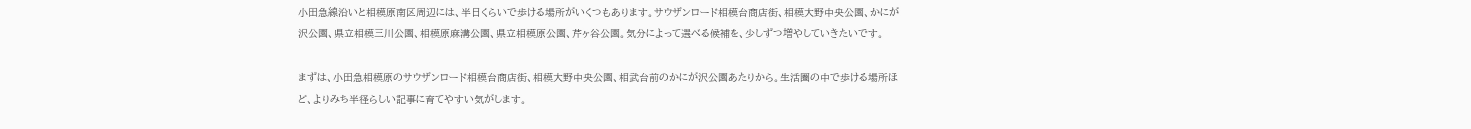小田急線沿いと相模原南区周辺には、半日くらいで歩ける場所がいくつもあります。サウザンロード相模台商店街、相模大野中央公園、かにが沢公園、県立相模三川公園、相模原麻溝公園、県立相模原公園、芹ヶ谷公園。気分によって選べる候補を、少しずつ増やしていきたいです。

まずは、小田急相模原のサウザンロード相模台商店街、相模大野中央公園、相武台前のかにが沢公園あたりから。生活圏の中で歩ける場所ほど、よりみち半径らしい記事に育てやすい気がします。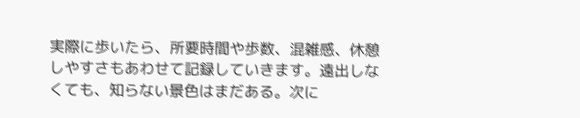実際に歩いたら、所要時間や歩数、混雑感、休憩しやすさもあわせて記録していきます。遠出しなくても、知らない景色はまだある。次に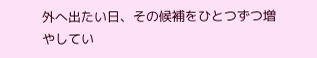外へ出たい日、その候補をひとつずつ増やしてい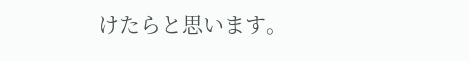けたらと思います。